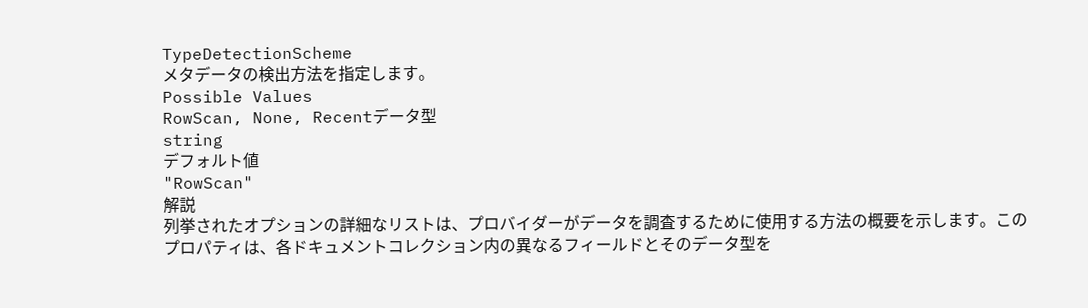TypeDetectionScheme
メタデータの検出方法を指定します。
Possible Values
RowScan, None, Recentデータ型
string
デフォルト値
"RowScan"
解説
列挙されたオプションの詳細なリストは、プロバイダーがデータを調査するために使用する方法の概要を示します。このプロパティは、各ドキュメントコレクション内の異なるフィールドとそのデータ型を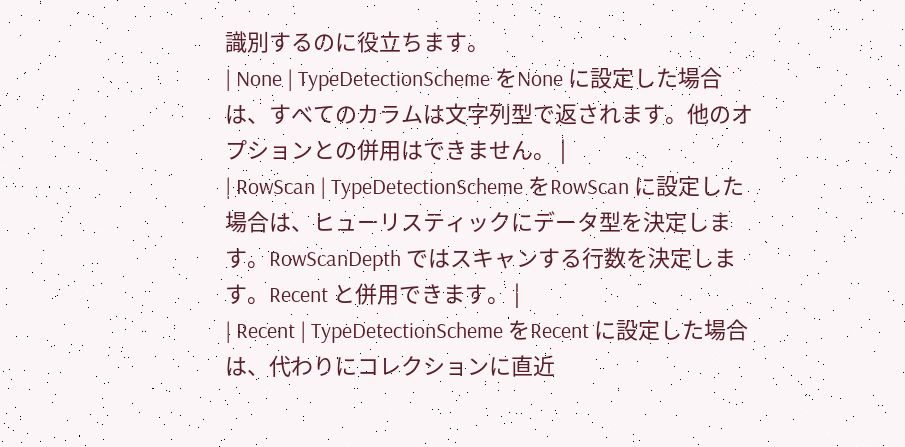識別するのに役立ちます。
| None | TypeDetectionScheme をNone に設定した場合は、すべてのカラムは文字列型で返されます。他のオプションとの併用はできません。 |
| RowScan | TypeDetectionScheme をRowScan に設定した場合は、ヒューリスティックにデータ型を決定します。RowScanDepth ではスキャンする行数を決定します。Recent と併用できます。 |
| Recent | TypeDetectionScheme をRecent に設定した場合は、代わりにコレクションに直近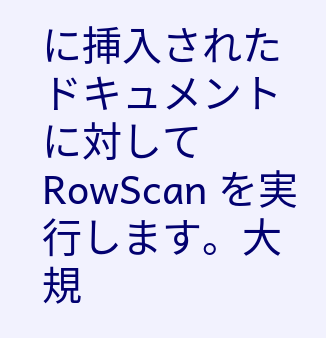に挿入されたドキュメントに対してRowScan を実行します。大規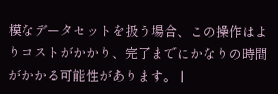模なデータセットを扱う場合、この操作はよりコストがかかり、完了までにかなりの時間がかかる可能性があります。 |